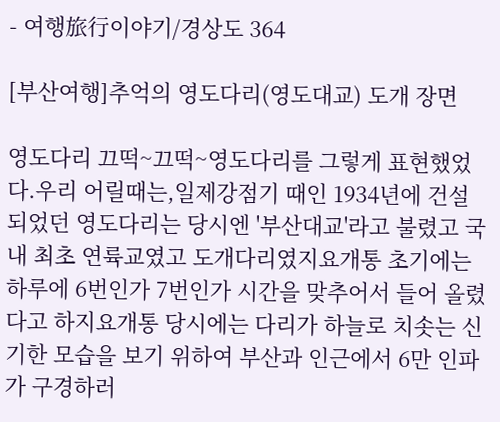- 여행旅行이야기/경상도 364

[부산여행]추억의 영도다리(영도대교) 도개 장면

영도다리 끄떡~끄떡~영도다리를 그렇게 표현했었다.우리 어릴때는,일제강점기 때인 1934년에 건설되었던 영도다리는 당시엔 '부산대교'라고 불렸고 국내 최초 연륙교였고 도개다리였지요개통 초기에는 하루에 6번인가 7번인가 시간을 맞추어서 들어 올렸다고 하지요개통 당시에는 다리가 하늘로 치솟는 신기한 모습을 보기 위하여 부산과 인근에서 6만 인파가 구경하러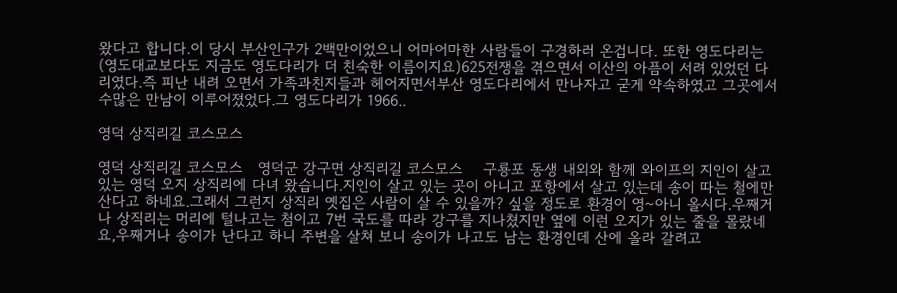왔다고 합니다.이 당시 부산인구가 2백만이었으니 어마어마한 사람들이 구경하러 온겁니다. 또한 영도다리는(영도대교보다도 지금도 영도다리가 더 친숙한 이름이지요)625전쟁을 겪으면서 이산의 아픔이 서려 있었던 다리였다.즉 피난 내려 오면서 가족과친지들과 헤어지면서부산 영도다리에서 만나자고 굳게 약속하였고 그곳에서 수많은 만남이 이루어졌었다.그 영도다리가 1966..

영덕 상직리길 코스모스

영덕 상직리길 코스모스   영덕군 강구면 상직리길 코스모스    구룡포 동생 내외와 함께 와이프의 지인이 살고 있는 영덕 오지 상직리에 다녀 왔습니다.지인이 살고 있는 곳이 아니고 포항에서 살고 있는데 송이 따는 철에만 산다고 하네요.그래서 그런지 상직리 옛집은 사람이 살 수 있을까? 싶을 정도로 환경이 영~아니 올시다.우째거나 상직리는 머리에 털나고는 첨이고 7번 국도를 따라 강구를 지나쳤지만 옆에 이런 오지가 있는 줄을 몰랐네요,우째거나 송이가 난다고 하니 주변을 살쳐 보니 송이가 나고도 남는 환경인데 산에 올라 갈려고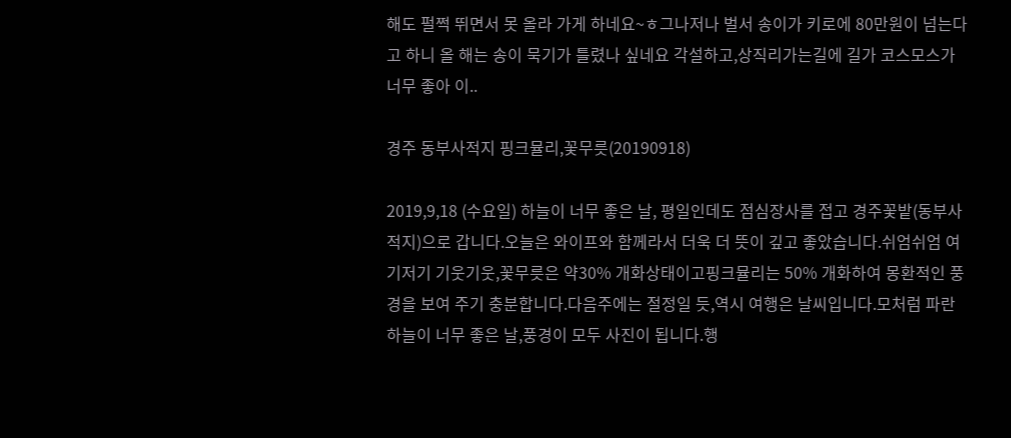해도 펄쩍 뛰면서 못 올라 가게 하네요~ㅎ그나저나 벌서 송이가 키로에 80만원이 넘는다고 하니 올 해는 송이 묵기가 틀렸나 싶네요 각설하고,상직리가는길에 길가 코스모스가 너무 좋아 이..

경주 동부사적지 핑크뮬리,꽃무릇(20190918)

2019,9,18 (수요일) 하늘이 너무 좋은 날, 평일인데도 점심장사를 접고 경주꽃밭(동부사적지)으로 갑니다.오늘은 와이프와 함께라서 더욱 더 뜻이 깊고 좋았습니다.쉬엄쉬엄 여기저기 기웃기웃,꽃무릇은 약30% 개화상태이고핑크뮬리는 50% 개화하여 몽환적인 풍경을 보여 주기 충분합니다.다음주에는 절정일 듯,역시 여행은 날씨입니다.모처럼 파란하늘이 너무 좋은 날,풍경이 모두 사진이 됩니다.행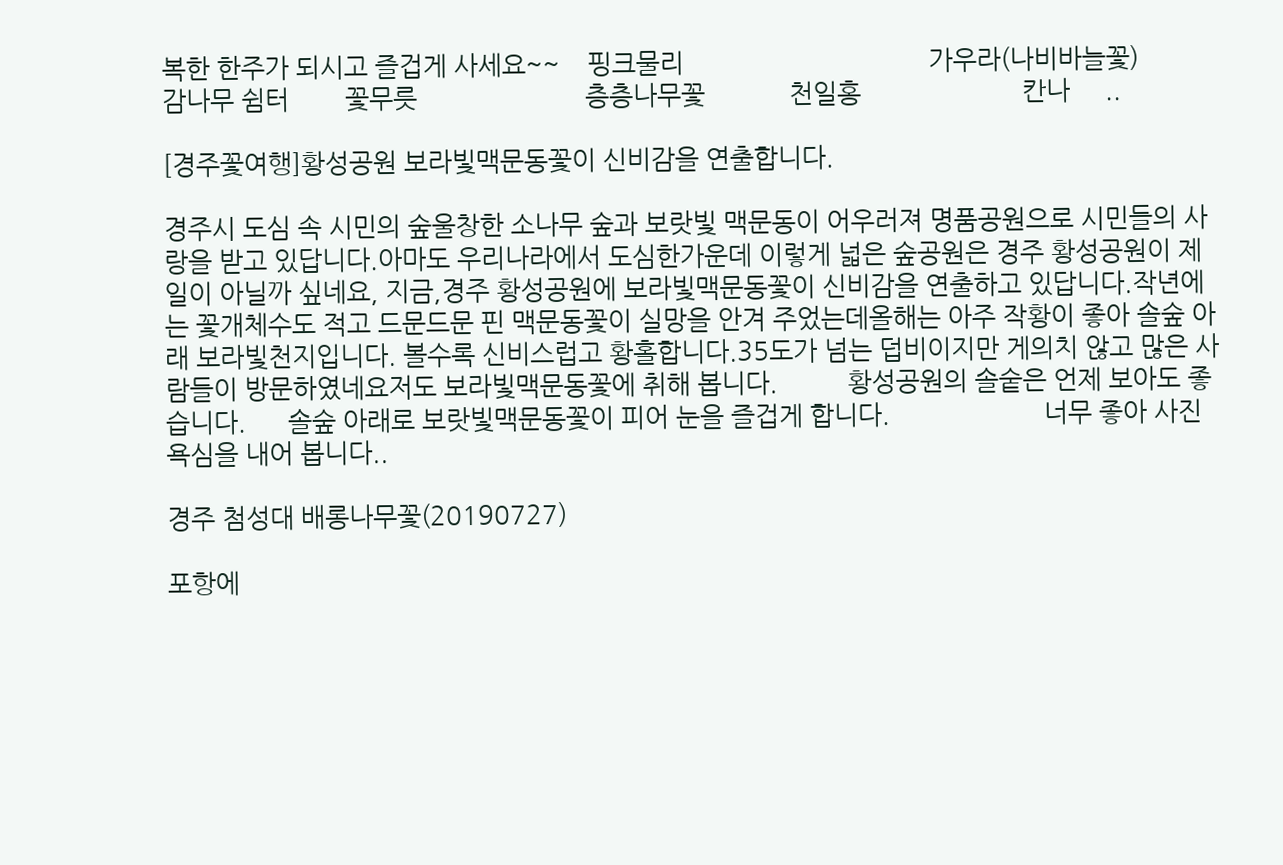복한 한주가 되시고 즐겁게 사세요~~    핑크물리                                   가우라(나비바늘꽃)               감나무 쉼터        꽃무릇                        층층나무꽃            천일홍                       칸나     ..

[경주꽃여행]황성공원 보라빛맥문동꽃이 신비감을 연출합니다.

경주시 도심 속 시민의 숲울창한 소나무 숲과 보랏빛 맥문동이 어우러져 명품공원으로 시민들의 사랑을 받고 있답니다.아마도 우리나라에서 도심한가운데 이렇게 넓은 숲공원은 경주 황성공원이 제일이 아닐까 싶네요, 지금,경주 황성공원에 보라빛맥문동꽃이 신비감을 연출하고 있답니다.작년에는 꽃개체수도 적고 드문드문 핀 맥문동꽃이 실망을 안겨 주었는데올해는 아주 작황이 좋아 솔숲 아래 보라빛천지입니다. 볼수록 신비스럽고 황홀합니다.35도가 넘는 덥비이지만 게의치 않고 많은 사람들이 방문하였네요저도 보라빛맥문동꽃에 취해 봅니다.          황성공원의 솔숱은 언제 보아도 좋습니다.      솔숲 아래로 보랏빛맥문동꽃이 피어 눈을 즐겁게 합니다.                      너무 좋아 사진 욕심을 내어 봅니다..

경주 첨성대 배롱나무꽃(20190727)

포항에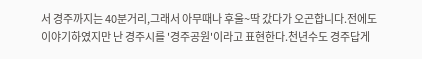서 경주까지는 40분거리,그래서 아무때나 후울~딱 갔다가 오곤합니다.전에도 이야기하였지만 난 경주시를 '경주공원'이라고 표현한다.천년수도 경주답게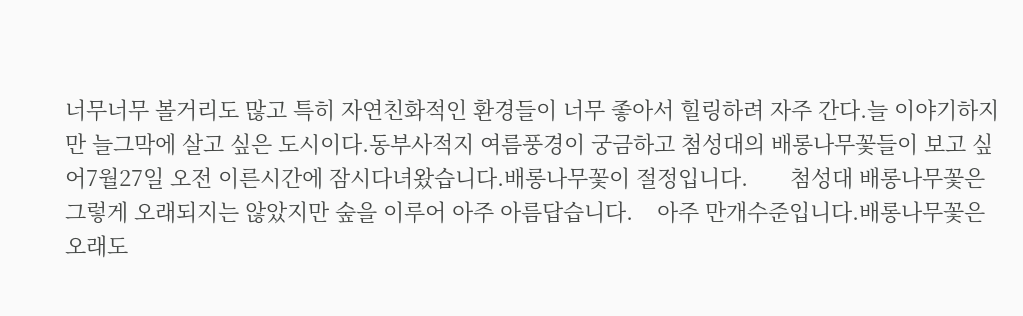너무너무 볼거리도 많고 특히 자연친화적인 환경들이 너무 좋아서 힐링하려 자주 간다.늘 이야기하지만 늘그막에 살고 싶은 도시이다.동부사적지 여름풍경이 궁금하고 첨성대의 배롱나무꽃들이 보고 싶어7월27일 오전 이른시간에 잠시다녀왔습니다.배롱나무꽃이 절정입니다.       첨성대 배롱나무꽃은 그렇게 오래되지는 않았지만 숲을 이루어 아주 아름답습니다.    아주 만개수준입니다.배롱나무꽃은 오래도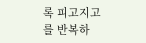록 피고지고를 반복하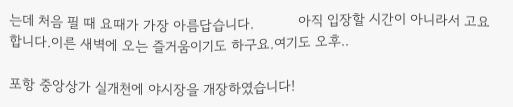는데 처음 필 때 요때가 가장 아름답습니다.           아직 입장할 시간이 아니라서 고요합니다.이른 새벽에 오는 즐거움이기도 하구요.여기도 오후..

포항 중앙상가 실개천에 야시장을 개장하였습니다!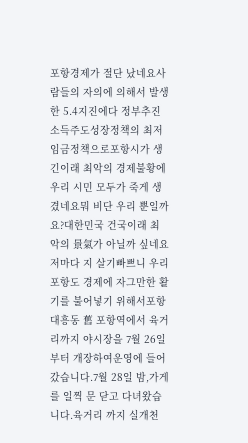포항경제가 절단 났네요사람들의 자의에 의해서 발생한 5.4지진에다 정부추진 소득주도성장정책의 최저임금정책으로포항시가 생긴이래 최악의 경제불황에 우리 시민 모두가 죽게 생겼네요뭐 비단 우리 뿐일까요?대한민국 건국이래 최악의 景氣가 아닐까 싶네요저마다 지 살기빠쁘니 우리 포항도 경제에 자그만한 활기를 불어넣기 위해서포항 대흥동 舊 포항역에서 육거리까지 야시장을 7월 26일부터 개장하여운영에 들어 갔습니다.7월 28일 밤,가게를 일찍 문 닫고 다녀왔습니다.육거리 까지 실개천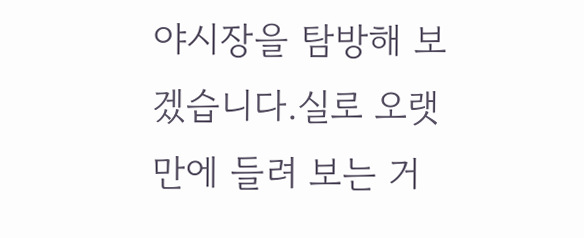야시장을 탐방해 보겠습니다.실로 오랫만에 들려 보는 거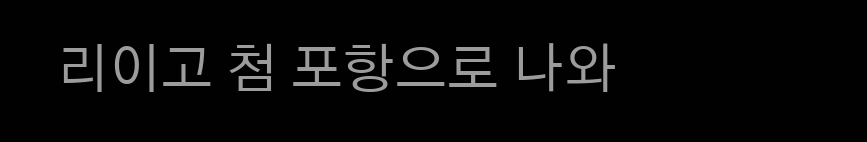리이고 첨 포항으로 나와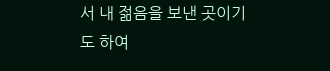서 내 젊음을 보낸 곳이기도 하여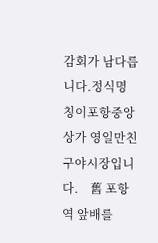감회가 남다릅니다.정식명칭이포항중앙상가 영일만친구야시장입니다.    舊 포항역 앞배를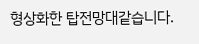형상화한 탑전망대같습니다.